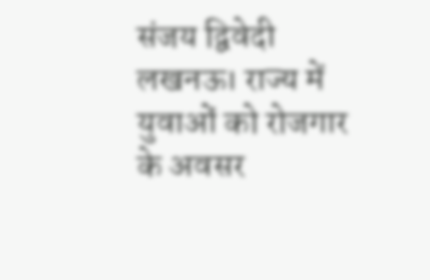संजय द्विवेदी
लखनऊ। राज्य में युवाओं को रोजगार के अवसर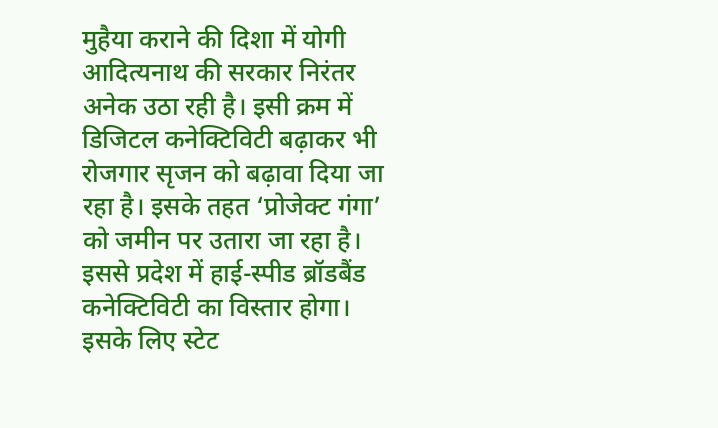मुहैया कराने की दिशा में योगी आदित्यनाथ की सरकार निरंतर अनेक उठा रही है। इसी क्रम में डिजिटल कनेक्टिविटी बढ़ाकर भी रोजगार सृजन को बढ़ावा दिया जा रहा है। इसके तहत ‘प्रोजेक्ट गंगा’ को जमीन पर उतारा जा रहा है।
इससे प्रदेश में हाई-स्पीड ब्रॉडबैंड कनेक्टिविटी का विस्तार होगा। इसके लिए स्टेट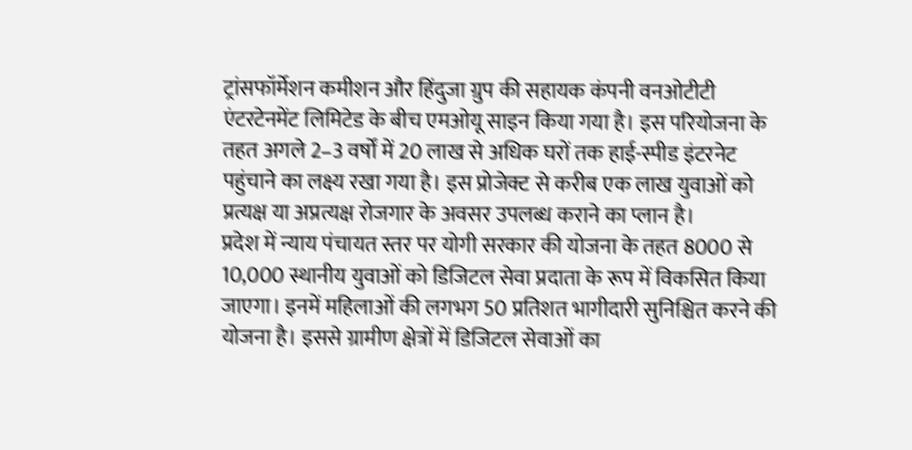ट्रांसफॉर्मेशन कमीशन और हिंदुजा ग्रुप की सहायक कंपनी वनओटीटी एंटरटेनमेंट लिमिटेड के बीच एमओयू साइन किया गया है। इस परियोजना के तहत अगले 2–3 वर्षों में 20 लाख से अधिक घरों तक हाई-स्पीड इंटरनेट पहुंचाने का लक्ष्य रखा गया है। इस प्रोजेक्ट से करीब एक लाख युवाओं को प्रत्यक्ष या अप्रत्यक्ष रोजगार के अवसर उपलब्ध कराने का प्लान है।
प्रदेश में न्याय पंचायत स्तर पर योगी सरकार की योजना के तहत 8000 से 10,000 स्थानीय युवाओं को डिजिटल सेवा प्रदाता के रूप में विकसित किया जाएगा। इनमें महिलाओं की लगभग 50 प्रतिशत भागीदारी सुनिश्चित करने की योजना है। इससे ग्रामीण क्षेत्रों में डिजिटल सेवाओं का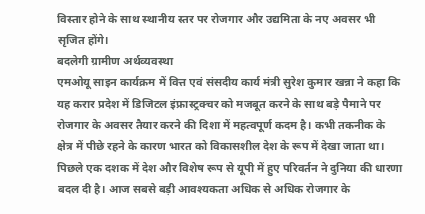विस्तार होने के साथ स्थानीय स्तर पर रोजगार और उद्यमिता के नए अवसर भी सृजित होंगे।
बदलेगी ग्रामीण अर्थव्यवस्था
एमओयू साइन कार्यक्रम में वित्त एवं संसदीय कार्य मंत्री सुरेश कुमार खन्ना ने कहा कि यह करार प्रदेश में डिजिटल इंफ्रास्ट्रक्चर को मजबूत करने के साथ बड़े पैमाने पर रोजगार के अवसर तैयार करने की दिशा में महत्वपूर्ण कदम है। कभी तकनीक के क्षेत्र में पीछे रहने के कारण भारत को विकासशील देश के रूप में देखा जाता था। पिछले एक दशक में देश और विशेष रूप से यूपी में हुए परिवर्तन ने दुनिया की धारणा बदल दी है। आज सबसे बड़ी आवश्यकता अधिक से अधिक रोजगार के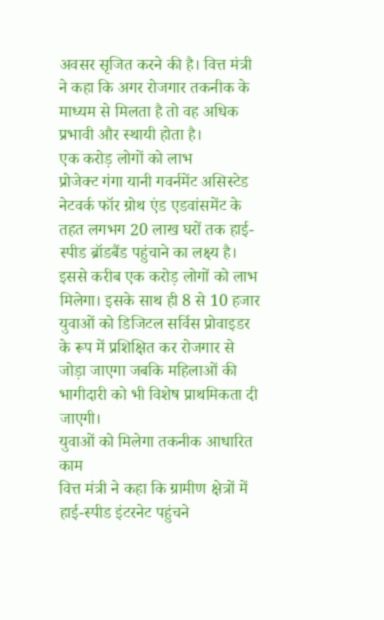अवसर सृजित करने की है। वित्त मंत्री ने कहा कि अगर रोजगार तकनीक के माध्यम से मिलता है तो वह अधिक प्रभावी और स्थायी होता है।
एक करोड़ लोगों को लाभ
प्रोजेक्ट गंगा यानी गवर्नमेंट असिस्टेड नेटवर्क फॉर ग्रोथ एंड एडवांसमेंट के तहत लगभग 20 लाख घरों तक हाई-स्पीड ब्रॉडबैंड पहुंचाने का लक्ष्य है। इससे करीब एक करोड़ लोगों को लाभ मिलेगा। इसके साथ ही 8 से 10 हजार युवाओं को डिजिटल सर्विस प्रोवाइडर के रूप में प्रशिक्षित कर रोजगार से जोड़ा जाएगा जबकि महिलाओं की भागीदारी को भी विशेष प्राथमिकता दी जाएगी।
युवाओं को मिलेगा तकनीक आधारित काम
वित्त मंत्री ने कहा कि ग्रामीण क्षेत्रों में हाई-स्पीड इंटरनेट पहुंचने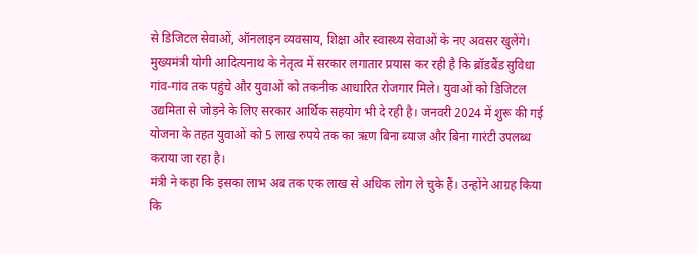से डिजिटल सेवाओं, ऑनलाइन व्यवसाय, शिक्षा और स्वास्थ्य सेवाओं के नए अवसर खुलेंगे। मुख्यमंत्री योगी आदित्यनाथ के नेतृत्व में सरकार लगातार प्रयास कर रही है कि ब्रॉडबैंड सुविधा गांव-गांव तक पहुंचे और युवाओं को तकनीक आधारित रोजगार मिले। युवाओं को डिजिटल उद्यमिता से जोड़ने के लिए सरकार आर्थिक सहयोग भी दे रही है। जनवरी 2024 में शुरू की गई योजना के तहत युवाओं को 5 लाख रुपये तक का ऋण बिना ब्याज और बिना गारंटी उपलब्ध कराया जा रहा है।
मंत्री ने कहा कि इसका लाभ अब तक एक लाख से अधिक लोग ले चुके हैं। उन्होंने आग्रह किया कि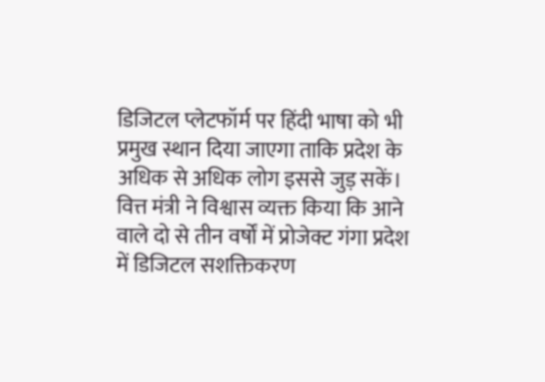डिजिटल प्लेटफॉर्म पर हिंदी भाषा को भी प्रमुख स्थान दिया जाएगा ताकि प्रदेश के अधिक से अधिक लोग इससे जुड़ सकें। वित्त मंत्री ने विश्वास व्यक्त किया कि आने वाले दो से तीन वर्षों में प्रोजेक्ट गंगा प्रदेश में डिजिटल सशक्तिकरण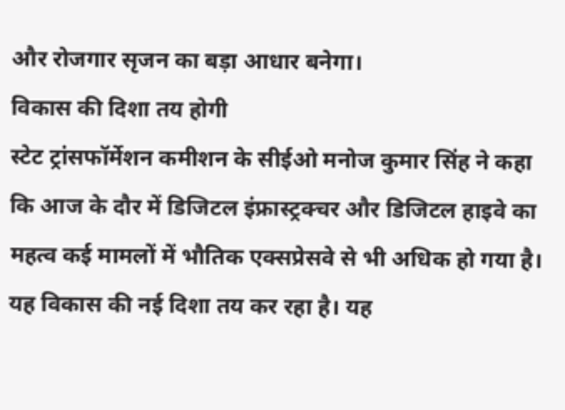और रोजगार सृजन का बड़ा आधार बनेगा।
विकास की दिशा तय होगी
स्टेट ट्रांसफॉर्मेशन कमीशन के सीईओ मनोज कुमार सिंह ने कहा कि आज के दौर में डिजिटल इंफ्रास्ट्रक्चर और डिजिटल हाइवे का महत्व कई मामलों में भौतिक एक्सप्रेसवे से भी अधिक हो गया है। यह विकास की नई दिशा तय कर रहा है। यह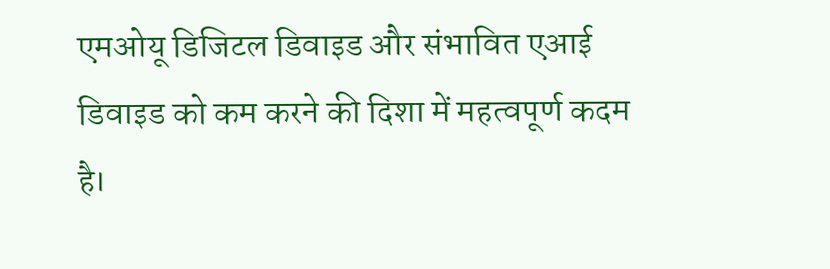एमओयू डिजिटल डिवाइड और संभावित एआई डिवाइड को कम करने की दिशा में महत्वपूर्ण कदम है।